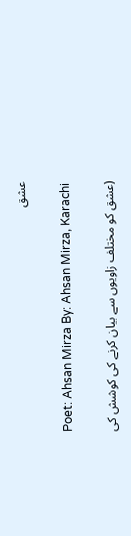عشق

Poet: Ahsan Mirza By: Ahsan Mirza, Karachi

(عشق کو مختلف زاویوں سے بیان کرنے کی کوشش کی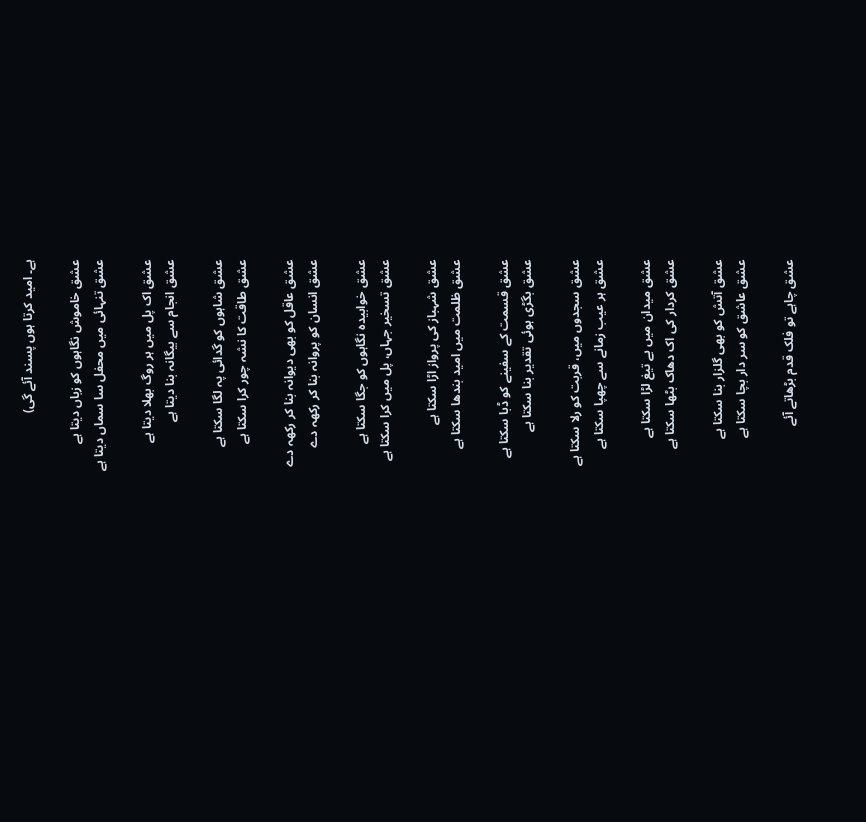ہے۔ امید کرتا ہوں پسند آئے گی)

عشق خاموش نگاہوں کو زباں دیتا ہے
عشق تنہائی میں محفل سا سماں دیتا ہے

عشق اک پل میں ہر روگ بھلا دیتا ہے
عشق انجام سے بیگانہ بنا دیتا ہے

عشق شاہوں کو گدائی پہ لگا سکتا ہے
عشق طاقت کا نشہ چور کرا سکتا ہے

عشق عاقل کو بھی دیوانہ بنا کر رکھہ دے
عشق انسان کو پروانہ بنا کر رکھہ دے

عشق خوابیدہ نگاہوں کو جگا سکتا ہے
عشق تسخیر جہاں، پل میں کرا سکتا ہے

عشق شہباز کی پرواز اڑا سکتا ہے
عشق ظلمت میں امید بندھا سکتا ہے

عشق قسمت کے سفینے کو ڈبا سکتا ہے
عشق بگڑی ہوئی تقدیر بنا سکتا ہے

عشق سجدوں میں، قربت کو رلا سکتا ہے
عشق ہر عیب زمانے سے چھپا سکتا ہے

عشق میدان میں بے تیغ لڑا سکتا ہے
عشق کردار کی اک دھاک بٹھا سکتا ہے

عشق آتش کو بھی گلزار بنا سکتا ہے
عشق عاشق کو سر دار بچا سکتا ہے

عشق چاہے تو فلک قدم بڑھاتے آئے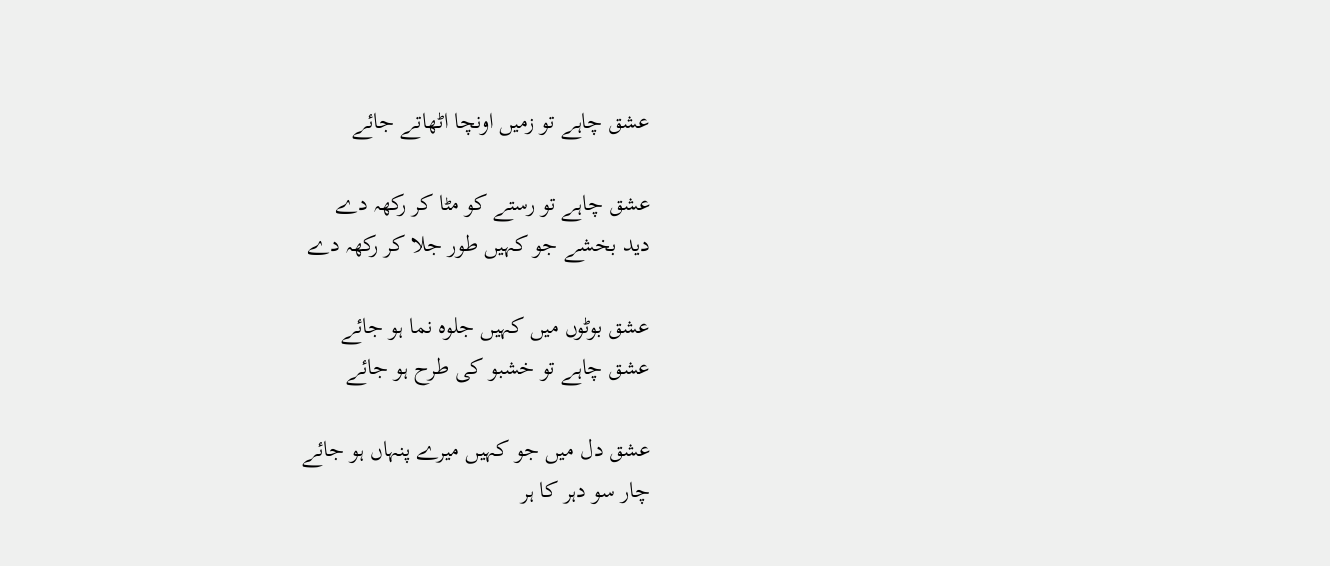عشق چاہے تو زمیں اونچا اٹھاتے جائے

عشق چاہے تو رستے کو مٹا کر رکھہ دے
دید بخشے جو کہیں طور جلا کر رکھہ دے

عشق بوٹوں میں کہیں جلوہ نما ہو جائے
عشق چاہے تو خشبو کی طرح ہو جائے

عشق دل میں جو کہیں میرے پنہاں ہو جائے
چار سو دہر کا ہر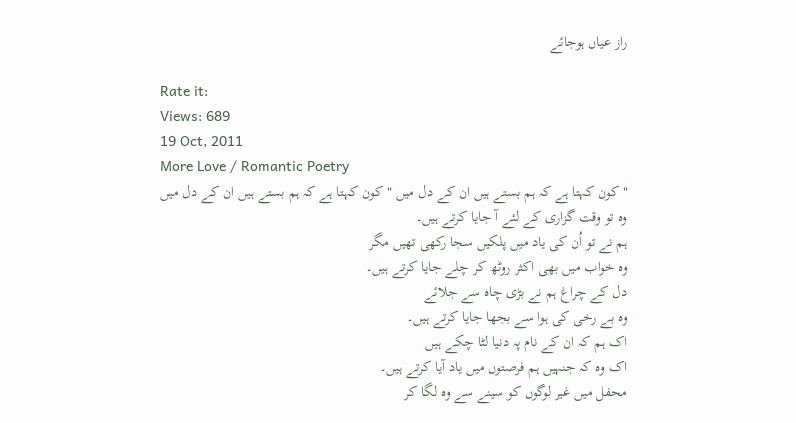راز عیاں ہوجائے

Rate it:
Views: 689
19 Oct, 2011
More Love / Romantic Poetry
" کون کہتا ہے کہ ہم بستے ہیں ان کے دل میں " کون کہتا ہے کہ ہم بستے ہیں ان کے دل میں
وہ تو وقت گزاری کے لئے آ جایا کرتے ہیں۔
ہم نے تو اُن کی یاد میں پلکیں سجا رکھی تھیں مگر
وہ خواب میں بھی اکثر روٹھ کر چلے جایا کرتے ہیں۔
دل کے چراغ ہم نے بڑی چاہ سے جلائے
وہ بے رخی کی ہوا سے بجھا جایا کرتے ہیں۔
اک ہم کہ ان کے نام پہ دنیا لٹا چکے ہیں
اک وہ کہ جنہیں ہم فرصتوں میں یاد آیا کرتے ہیں۔
محفل میں غیر لوگوں کو سینے سے وہ لگا کر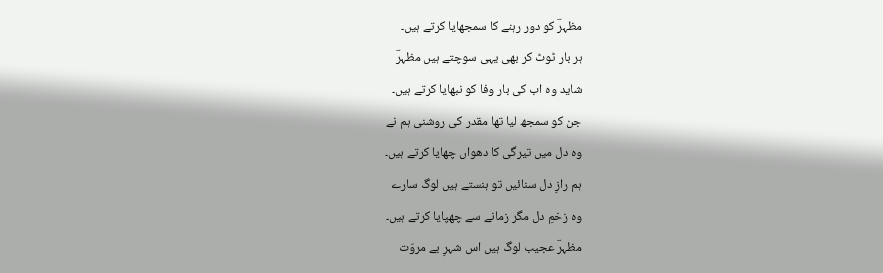مظہرؔ کو دور رہنے کا سمجھایا کرتے ہیں۔
ہر بار ٹوٹ کر بھی یہی سوچتے ہیں مظہرؔ
شاید وہ اب کی بار وفا کو نبھایا کرتے ہیں۔
جن کو سمجھ لیا تھا مقدر کی روشنی ہم نے
وہ دل میں تیرگی کا دھواں چھایا کرتے ہیں۔
ہم رازِ دل سنائیں تو ہنستے ہیں لوگ سارے
وہ زخمِ دل مگر زمانے سے چھپایا کرتے ہیں۔
مظہرؔ عجیب لوگ ہیں اس شہرِ بے مروّت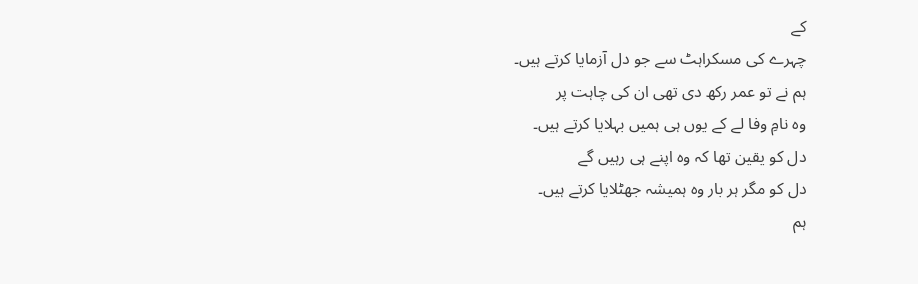کے
چہرے کی مسکراہٹ سے جو دل آزمایا کرتے ہیں۔
ہم نے تو عمر رکھ دی تھی ان کی چاہت پر
وہ نامِ وفا لے کے یوں ہی ہمیں بہلایا کرتے ہیں۔
دل کو یقین تھا کہ وہ اپنے ہی رہیں گے
دل کو مگر ہر بار وہ ہمیشہ جھٹلایا کرتے ہیں۔
ہم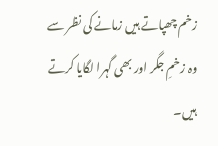زخم چھپاتے ہیں زمانے کی نظر سے
وہ زخمِ جگر اور بھی گہرا لگایا کرتے ہیں۔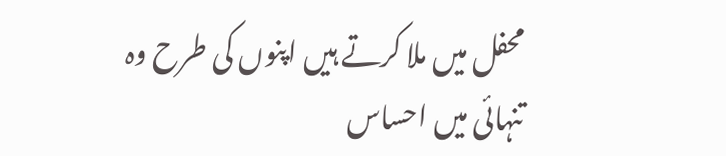محفل میں ملا کرتے ہیں اپنوں کی طرح وہ
تنہائی میں احساس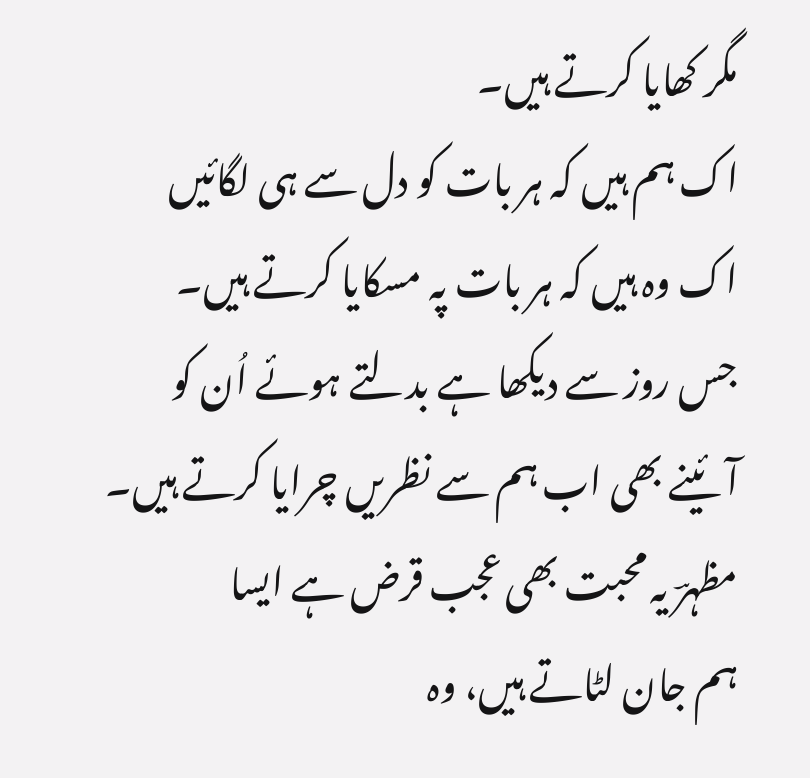مگر کھایا کرتے ہیں۔
اک ہم ہیں کہ ہر بات کو دل سے ہی لگائیں
اک وہ ہیں کہ ہر بات پہ مسکایا کرتے ہیں۔
جس روز سے دیکھا ہے بدلتے ہوئے اُن کو
آئینے بھی اب ہم سے نظریں چرایا کرتے ہیں۔
مظہرؔ یہ محبت بھی عجب قرض ہے ایسا
ہم جان لٹاتے ہیں، وہ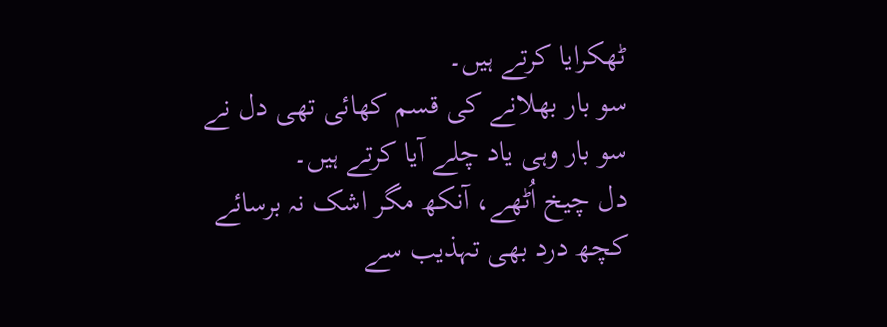ٹھکرایا کرتے ہیں۔
سو بار بھلانے کی قسم کھائی تھی دل نے
سو بار وہی یاد چلے آیا کرتے ہیں۔
دل چیخ اُٹھے، آنکھ مگر اشک نہ برسائے
کچھ درد بھی تہذیب سے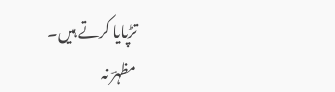تڑپایا کرتے ہیں۔
مظہرؔ نہ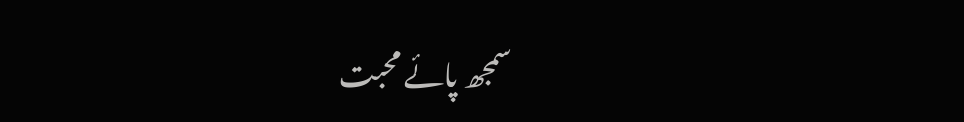سمجھ پائے محبت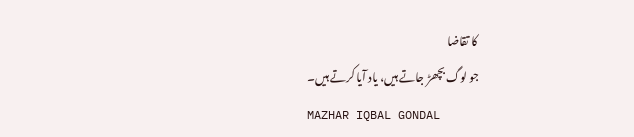کا تقاضا
جو لوگ بچھڑ جاتے ہیں، یاد آیا کرتے ہیں۔
MAZHAR IQBAL GONDAL